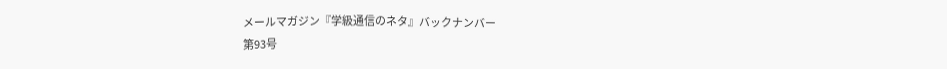メールマガジン『学級通信のネタ』バックナンバー
第93号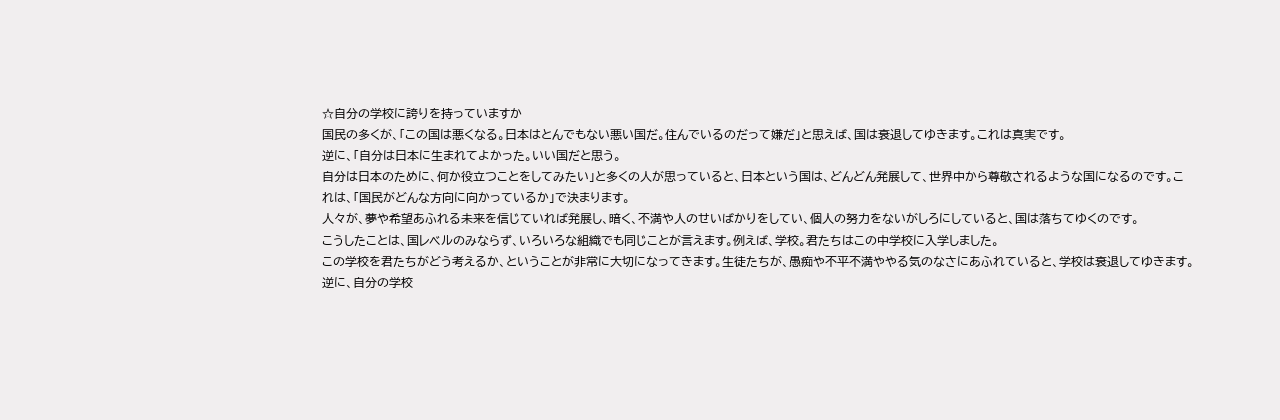☆自分の学校に誇りを持っていますか
国民の多くが、「この国は悪くなる。日本はとんでもない悪い国だ。住んでいるのだって嫌だ」と思えば、国は衰退してゆきます。これは真実です。
逆に、「自分は日本に生まれてよかった。いい国だと思う。
自分は日本のために、何か役立つことをしてみたい」と多くの人が思っていると、日本という国は、どんどん発展して、世界中から尊敬されるような国になるのです。こ
れは、「国民がどんな方向に向かっているか」で決まります。
人々が、夢や希望あふれる未来を信じていれば発展し、暗く、不満や人のせいばかりをしてい、個人の努力をないがしろにしていると、国は落ちてゆくのです。
こうしたことは、国レベルのみならず、いろいろな組織でも同じことが言えます。例えば、学校。君たちはこの中学校に入学しました。
この学校を君たちがどう考えるか、ということが非常に大切になってきます。生徒たちが、愚痴や不平不満ややる気のなさにあふれていると、学校は衰退してゆきます。
逆に、自分の学校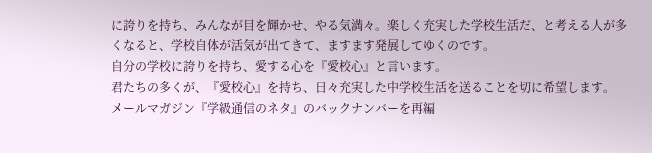に誇りを持ち、みんなが目を輝かせ、やる気満々。楽しく充実した学校生活だ、と考える人が多くなると、学校自体が活気が出てきて、ますます発展してゆくのです。
自分の学校に誇りを持ち、愛する心を『愛校心』と言います。
君たちの多くが、『愛校心』を持ち、日々充実した中学校生活を送ることを切に希望します。
メールマガジン『学級通信のネタ』のバックナンバーを再編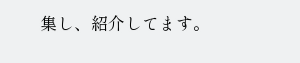集し、紹介してます。